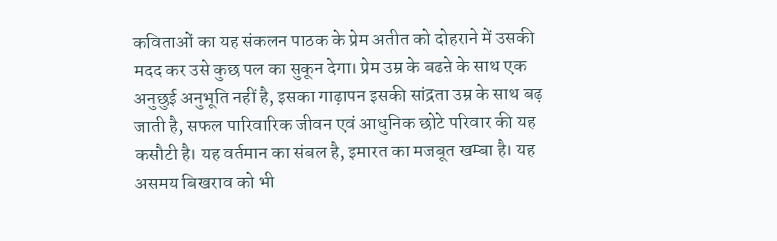कविताओं का यह संकलन पाठक के प्रेम अतीत को दोहराने में उसकी मदद कर उसे कुछ पल का सुकून देगा। प्रेम उम्र के बढऩे के साथ एक अनुछुई अनुभूति नहीं है, इसका गाढ़ापन इसकी सांद्रता उम्र के साथ बढ़ जाती है, सफल पारिवारिक जीवन एवं आधुनिक छोटे परिवार की यह कसौटी है। यह वर्तमान का संबल है, इमारत का मजबूत खम्बा है। यह असमय बिखराव को भी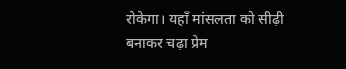रोकेगा। यहाँ मांसलता को सीढ़ी बनाकर चढ़ा प्रेम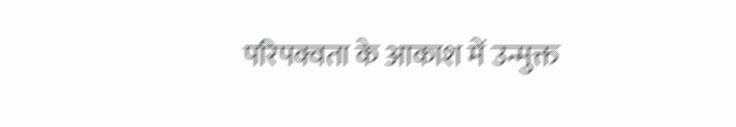परिपक्वता के आकाश में उन्मुक्त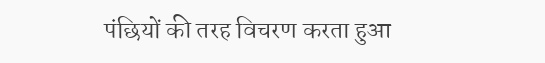पंछियों की तरह विचरण करता हुआ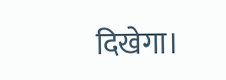दिखेगा।